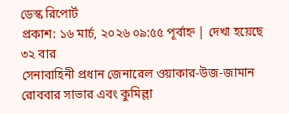ডেস্ক রিপোর্ট
প্রকাশ: ১৬ মার্চ, ২০২৬ ০৯:৫৫ পূর্বাহ্ন | দেখা হয়েছে ৩২ বার
সেনাবাহিনী প্রধান জেনারেল ওয়াকার-উজ-জামান রোববার সাভার এবং কুমিল্লা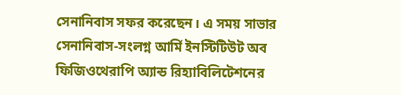সেনানিবাস সফর করেছেন। এ সময় সাভার সেনানিবাস-সংলগ্ন আর্মি ইনস্টিটিউট অব ফিজিওথেরাপি অ্যান্ড রিহ্যাবিলিটেশনের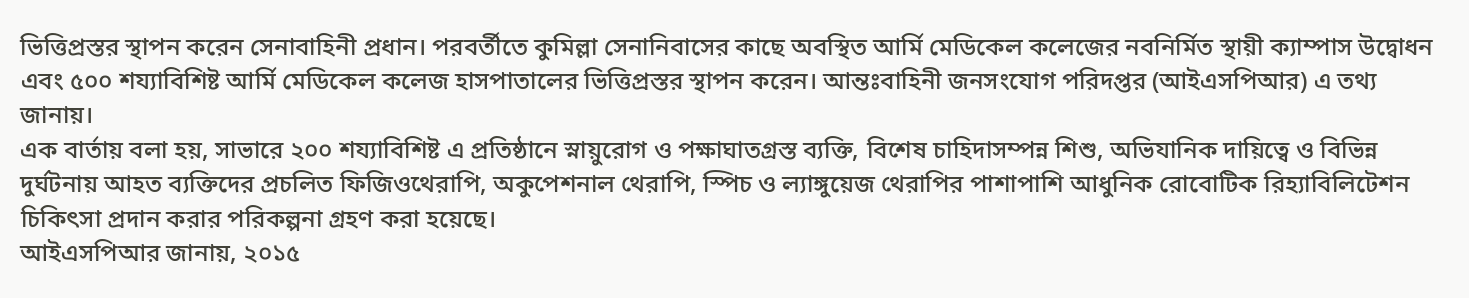ভিত্তিপ্রস্তর স্থাপন করেন সেনাবাহিনী প্রধান। পরবর্তীতে কুমিল্লা সেনানিবাসের কাছে অবস্থিত আর্মি মেডিকেল কলেজের নবনির্মিত স্থায়ী ক্যাম্পাস উদ্বোধন এবং ৫০০ শয্যাবিশিষ্ট আর্মি মেডিকেল কলেজ হাসপাতালের ভিত্তিপ্রস্তর স্থাপন করেন। আন্তঃবাহিনী জনসংযোগ পরিদপ্তর (আইএসপিআর) এ তথ্য জানায়।
এক বার্তায় বলা হয়, সাভারে ২০০ শয্যাবিশিষ্ট এ প্রতিষ্ঠানে স্নায়ুরোগ ও পক্ষাঘাতগ্রস্ত ব্যক্তি, বিশেষ চাহিদাসম্পন্ন শিশু, অভিযানিক দায়িত্বে ও বিভিন্ন দুর্ঘটনায় আহত ব্যক্তিদের প্রচলিত ফিজিওথেরাপি, অকুপেশনাল থেরাপি, স্পিচ ও ল্যাঙ্গুয়েজ থেরাপির পাশাপাশি আধুনিক রোবোটিক রিহ্যাবিলিটেশন চিকিৎসা প্রদান করার পরিকল্পনা গ্রহণ করা হয়েছে।
আইএসপিআর জানায়, ২০১৫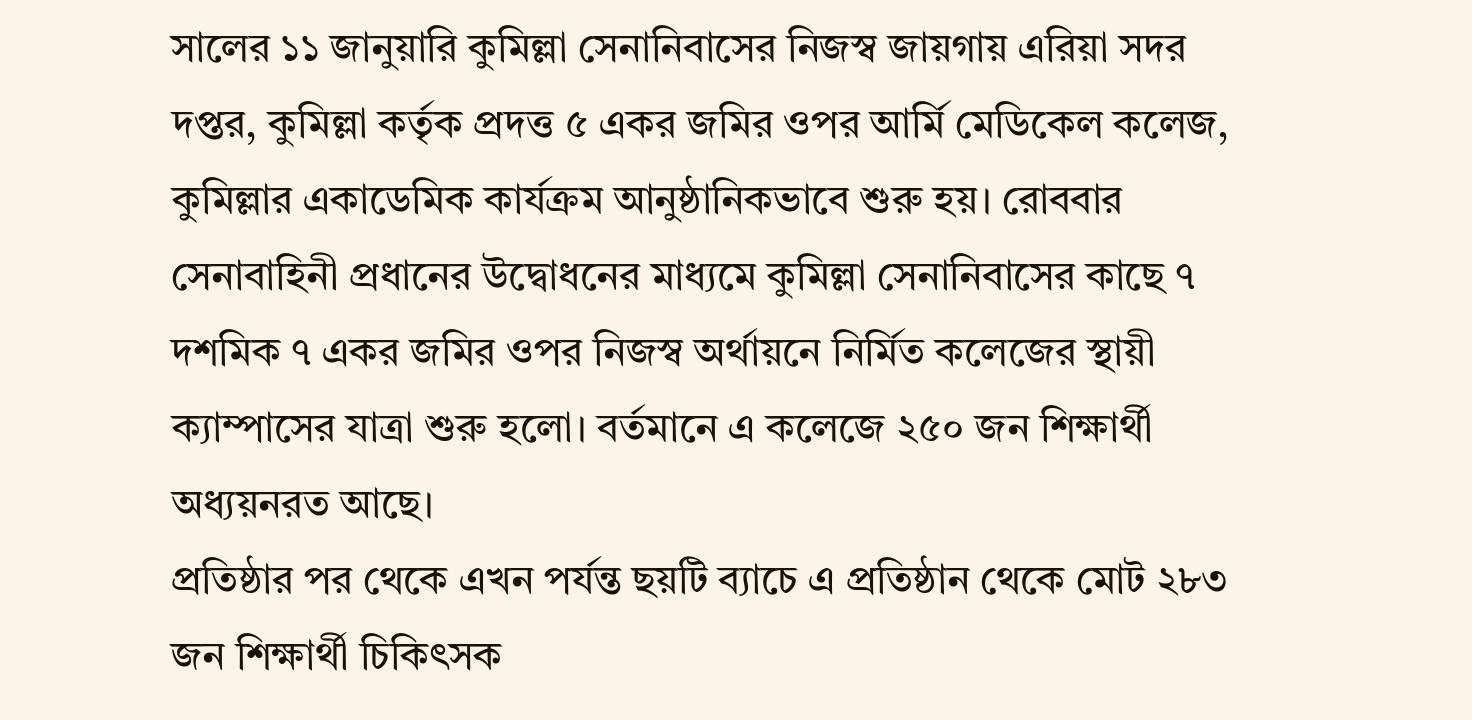সালের ১১ জানুয়ারি কুমিল্লা সেনানিবাসের নিজস্ব জায়গায় এরিয়া সদর দপ্তর, কুমিল্লা কর্তৃক প্রদত্ত ৫ একর জমির ওপর আর্মি মেডিকেল কলেজ, কুমিল্লার একাডেমিক কার্যক্রম আনুষ্ঠানিকভাবে শুরু হয়। রোববার সেনাবাহিনী প্রধানের উদ্বোধনের মাধ্যমে কুমিল্লা সেনানিবাসের কাছে ৭ দশমিক ৭ একর জমির ওপর নিজস্ব অর্থায়নে নির্মিত কলেজের স্থায়ী ক্যাম্পাসের যাত্রা শুরু হলো। বর্তমানে এ কলেজে ২৫০ জন শিক্ষার্থী অধ্যয়নরত আছে।
প্রতিষ্ঠার পর থেকে এখন পর্যন্ত ছয়টি ব্যাচে এ প্রতিষ্ঠান থেকে মোট ২৮৩ জন শিক্ষার্থী চিকিৎসক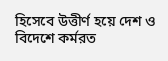হিসেবে উত্তীর্ণ হয়ে দেশ ও বিদেশে কর্মরত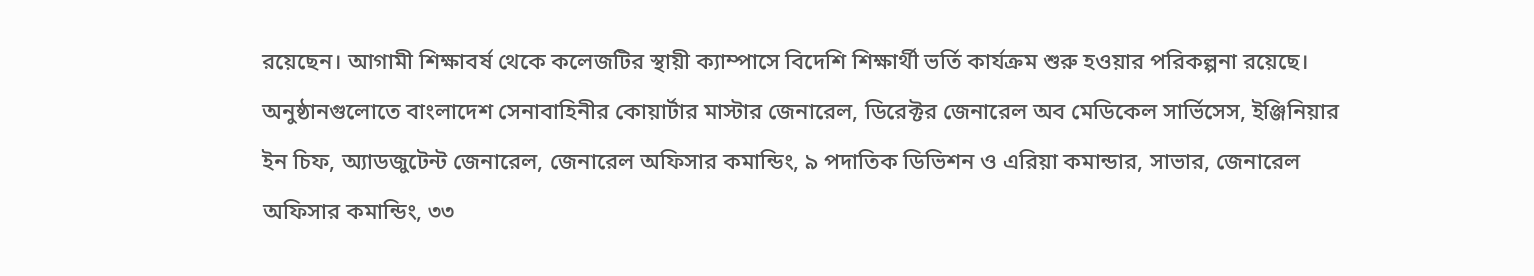রয়েছেন। আগামী শিক্ষাবর্ষ থেকে কলেজটির স্থায়ী ক্যাম্পাসে বিদেশি শিক্ষার্থী ভর্তি কার্যক্রম শুরু হওয়ার পরিকল্পনা রয়েছে।
অনুষ্ঠানগুলোতে বাংলাদেশ সেনাবাহিনীর কোয়ার্টার মাস্টার জেনারেল, ডিরেক্টর জেনারেল অব মেডিকেল সার্ভিসেস, ইঞ্জিনিয়ার ইন চিফ, অ্যাডজুটেন্ট জেনারেল, জেনারেল অফিসার কমান্ডিং, ৯ পদাতিক ডিভিশন ও এরিয়া কমান্ডার, সাভার, জেনারেল অফিসার কমান্ডিং, ৩৩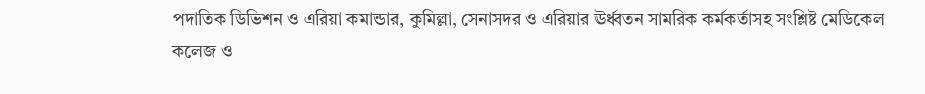পদাতিক ডিভিশন ও এরিয়া কমান্ডার, কুমিল্লা, সেনাসদর ও এরিয়ার ঊর্ধ্বতন সামরিক কর্মকর্তাসহ সংশ্লিষ্ট মেডিকেল কলেজ ও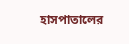হাসপাতালের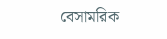বেসামরিক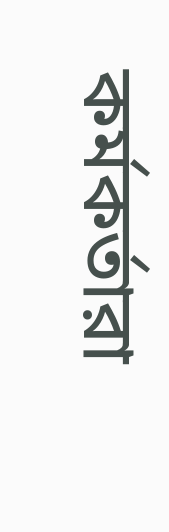কর্মকর্তারা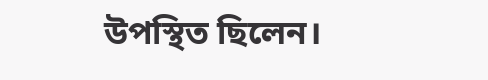উপস্থিত ছিলেন।